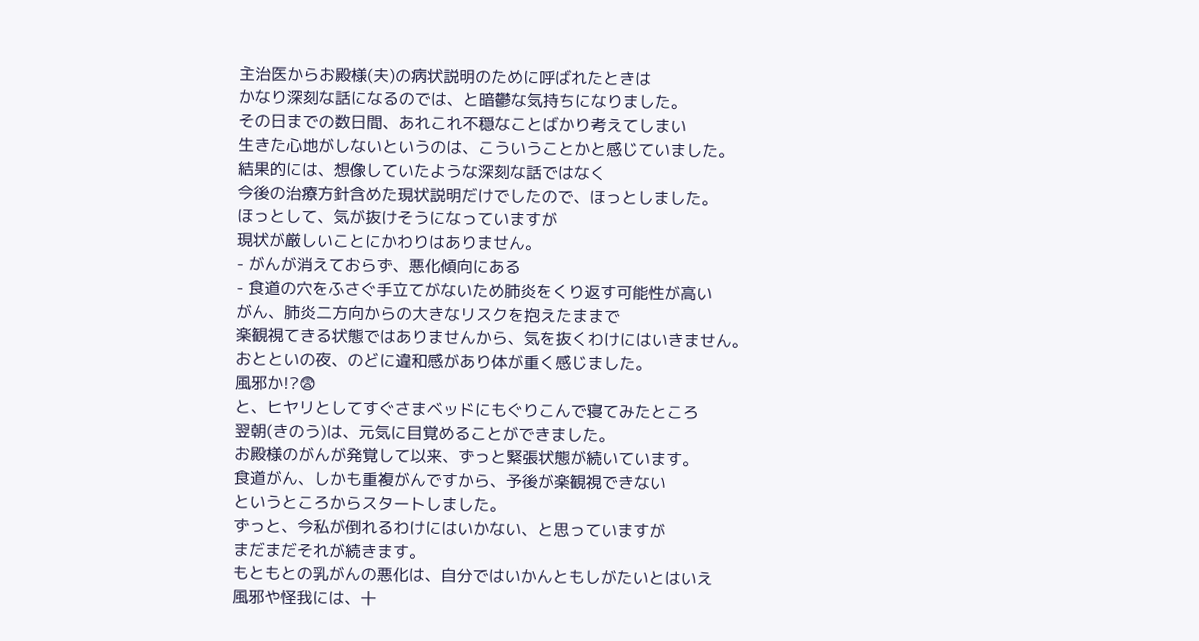主治医からお殿様(夫)の病状説明のために呼ばれたときは
かなり深刻な話になるのでは、と暗鬱な気持ちになりました。
その日までの数日間、あれこれ不穏なことばかり考えてしまい
生きた心地がしないというのは、こういうことかと感じていました。
結果的には、想像していたような深刻な話ではなく
今後の治療方針含めた現状説明だけでしたので、ほっとしました。
ほっとして、気が抜けそうになっていますが
現状が厳しいことにかわりはありません。
- がんが消えておらず、悪化傾向にある
- 食道の穴をふさぐ手立てがないため肺炎をくり返す可能性が高い
がん、肺炎二方向からの大きなリスクを抱えたままで
楽観視てきる状態ではありませんから、気を抜くわけにはいきません。
おとといの夜、のどに違和感があり体が重く感じました。
風邪か!?😨
と、ヒヤリとしてすぐさまベッドにもぐりこんで寝てみたところ
翌朝(きのう)は、元気に目覚めることができました。
お殿様のがんが発覚して以来、ずっと緊張状態が続いています。
食道がん、しかも重複がんですから、予後が楽観視できない
というところからスタートしました。
ずっと、今私が倒れるわけにはいかない、と思っていますが
まだまだそれが続きます。
もともとの乳がんの悪化は、自分ではいかんともしがたいとはいえ
風邪や怪我には、十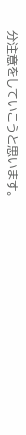分注意をしていこうと思います。